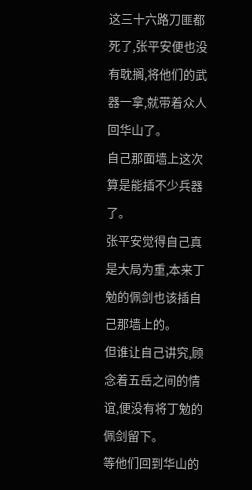这三十六路刀匪都死了,张平安便也没有耽搁,将他们的武器一拿,就带着众人回华山了。
自己那面墙上这次算是能插不少兵器了。
张平安觉得自己真是大局为重,本来丁勉的佩剑也该插自己那墙上的。
但谁让自己讲究,顾念着五岳之间的情谊,便没有将丁勉的佩剑留下。
等他们回到华山的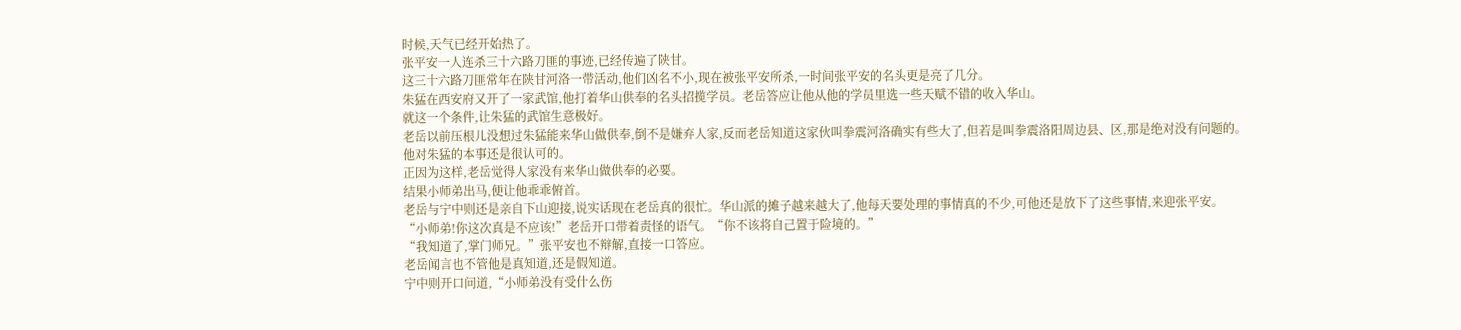时候,天气已经开始热了。
张平安一人连杀三十六路刀匪的事迹,已经传遍了陕甘。
这三十六路刀匪常年在陕甘河洛一带活动,他们凶名不小,现在被张平安所杀,一时间张平安的名头更是亮了几分。
朱猛在西安府又开了一家武馆,他打着华山供奉的名头招揽学员。老岳答应让他从他的学员里选一些天赋不错的收入华山。
就这一个条件,让朱猛的武馆生意极好。
老岳以前压根儿没想过朱猛能来华山做供奉,倒不是嫌弃人家,反而老岳知道这家伙叫拳震河洛确实有些大了,但若是叫拳震洛阳周边县、区,那是绝对没有问题的。
他对朱猛的本事还是很认可的。
正因为这样,老岳觉得人家没有来华山做供奉的必要。
结果小师弟出马,便让他乖乖俯首。
老岳与宁中则还是亲自下山迎接,说实话现在老岳真的很忙。华山派的摊子越来越大了,他每天要处理的事情真的不少,可他还是放下了这些事情,来迎张平安。
“小师弟!你这次真是不应该!”老岳开口带着责怪的语气。“你不该将自己置于险境的。”
“我知道了,掌门师兄。”张平安也不辩解,直接一口答应。
老岳闻言也不管他是真知道,还是假知道。
宁中则开口问道,“小师弟没有受什么伤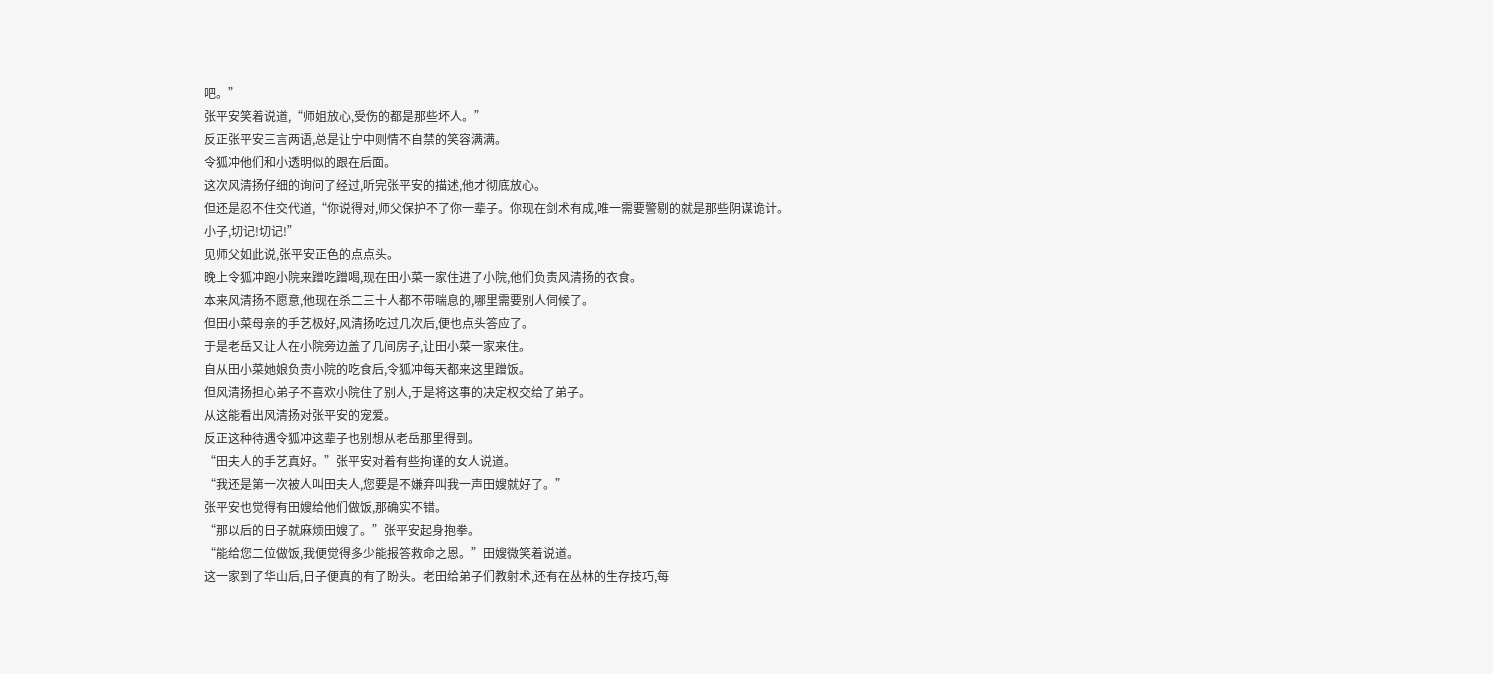吧。”
张平安笑着说道,“师姐放心,受伤的都是那些坏人。”
反正张平安三言两语,总是让宁中则情不自禁的笑容满满。
令狐冲他们和小透明似的跟在后面。
这次风清扬仔细的询问了经过,听完张平安的描述,他才彻底放心。
但还是忍不住交代道,“你说得对,师父保护不了你一辈子。你现在剑术有成,唯一需要警剔的就是那些阴谋诡计。
小子,切记!切记!”
见师父如此说,张平安正色的点点头。
晚上令狐冲跑小院来蹭吃蹭喝,现在田小菜一家住进了小院,他们负责风清扬的衣食。
本来风清扬不愿意,他现在杀二三十人都不带喘息的,哪里需要别人伺候了。
但田小菜母亲的手艺极好,风清扬吃过几次后,便也点头答应了。
于是老岳又让人在小院旁边盖了几间房子,让田小菜一家来住。
自从田小菜她娘负责小院的吃食后,令狐冲每天都来这里蹭饭。
但风清扬担心弟子不喜欢小院住了别人,于是将这事的决定权交给了弟子。
从这能看出风清扬对张平安的宠爱。
反正这种待遇令狐冲这辈子也别想从老岳那里得到。
“田夫人的手艺真好。”张平安对着有些拘谨的女人说道。
“我还是第一次被人叫田夫人,您要是不嫌弃叫我一声田嫂就好了。”
张平安也觉得有田嫂给他们做饭,那确实不错。
“那以后的日子就麻烦田嫂了。”张平安起身抱拳。
“能给您二位做饭,我便觉得多少能报答救命之恩。”田嫂微笑着说道。
这一家到了华山后,日子便真的有了盼头。老田给弟子们教射术,还有在丛林的生存技巧,每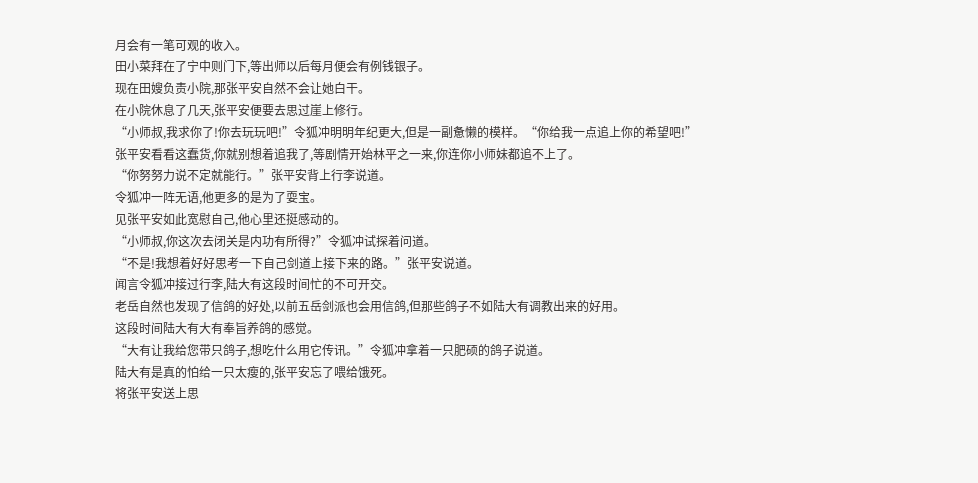月会有一笔可观的收入。
田小菜拜在了宁中则门下,等出师以后每月便会有例钱银子。
现在田嫂负责小院,那张平安自然不会让她白干。
在小院休息了几天,张平安便要去思过崖上修行。
“小师叔,我求你了!你去玩玩吧!”令狐冲明明年纪更大,但是一副惫懒的模样。“你给我一点追上你的希望吧!”
张平安看看这蠢货,你就别想着追我了,等剧情开始林平之一来,你连你小师妹都追不上了。
“你努努力说不定就能行。”张平安背上行李说道。
令狐冲一阵无语,他更多的是为了耍宝。
见张平安如此宽慰自己,他心里还挺感动的。
“小师叔,你这次去闭关是内功有所得?”令狐冲试探着问道。
“不是!我想着好好思考一下自己剑道上接下来的路。”张平安说道。
闻言令狐冲接过行李,陆大有这段时间忙的不可开交。
老岳自然也发现了信鸽的好处,以前五岳剑派也会用信鸽,但那些鸽子不如陆大有调教出来的好用。
这段时间陆大有大有奉旨养鸽的感觉。
“大有让我给您带只鸽子,想吃什么用它传讯。”令狐冲拿着一只肥硕的鸽子说道。
陆大有是真的怕给一只太瘦的,张平安忘了喂给饿死。
将张平安送上思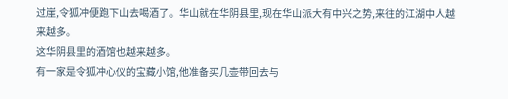过崖,令狐冲便跑下山去喝酒了。华山就在华阴县里,现在华山派大有中兴之势,来往的江湖中人越来越多。
这华阴县里的酒馆也越来越多。
有一家是令狐冲心仪的宝藏小馆,他准备买几壶带回去与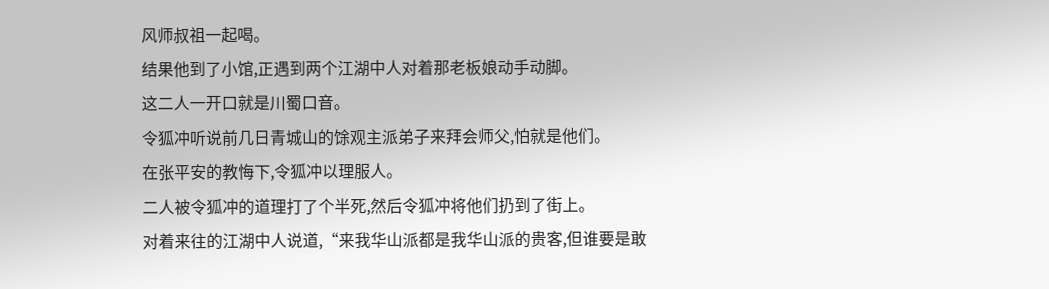风师叔祖一起喝。
结果他到了小馆,正遇到两个江湖中人对着那老板娘动手动脚。
这二人一开口就是川蜀口音。
令狐冲听说前几日青城山的馀观主派弟子来拜会师父,怕就是他们。
在张平安的教悔下,令狐冲以理服人。
二人被令狐冲的道理打了个半死,然后令狐冲将他们扔到了街上。
对着来往的江湖中人说道,“来我华山派都是我华山派的贵客,但谁要是敢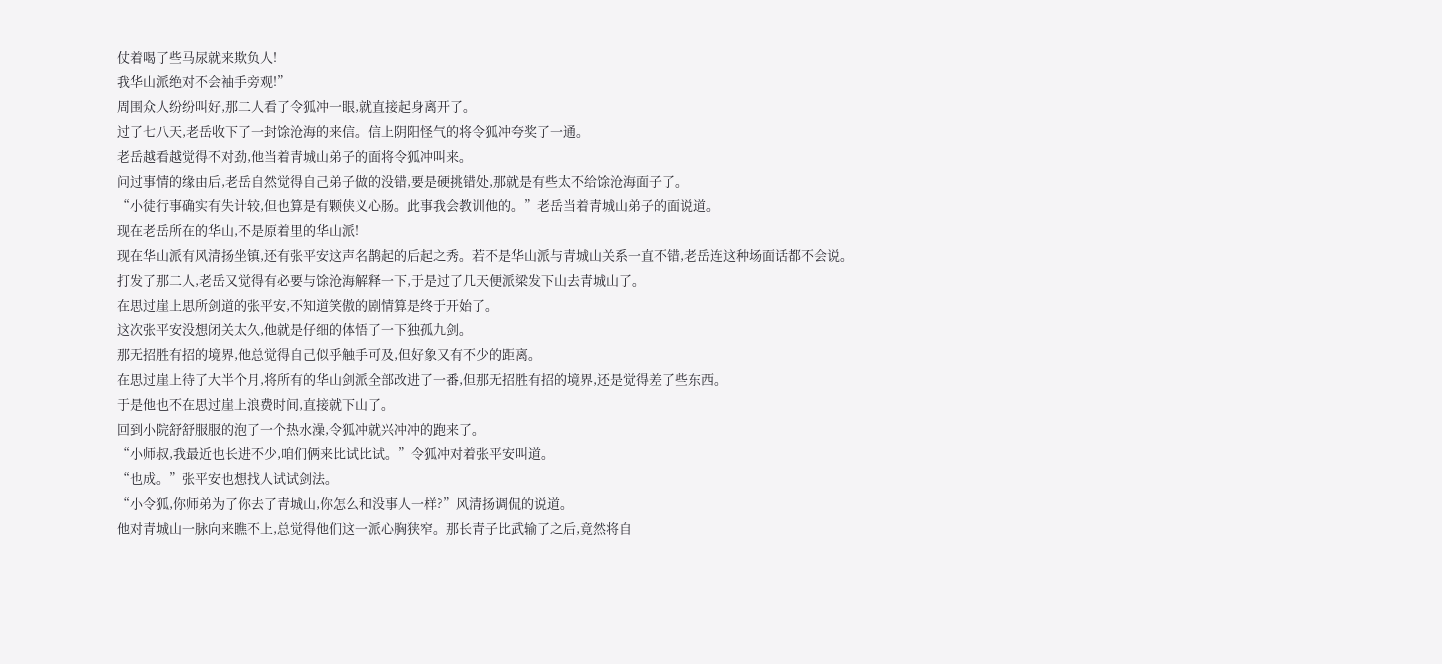仗着喝了些马尿就来欺负人!
我华山派绝对不会袖手旁观!”
周围众人纷纷叫好,那二人看了令狐冲一眼,就直接起身离开了。
过了七八天,老岳收下了一封馀沧海的来信。信上阴阳怪气的将令狐冲夸奖了一通。
老岳越看越觉得不对劲,他当着青城山弟子的面将令狐冲叫来。
问过事情的缘由后,老岳自然觉得自己弟子做的没错,要是硬挑错处,那就是有些太不给馀沧海面子了。
“小徒行事确实有失计较,但也算是有颗侠义心肠。此事我会教训他的。”老岳当着青城山弟子的面说道。
现在老岳所在的华山,不是原着里的华山派!
现在华山派有风清扬坐镇,还有张平安这声名鹊起的后起之秀。若不是华山派与青城山关系一直不错,老岳连这种场面话都不会说。
打发了那二人,老岳又觉得有必要与馀沧海解释一下,于是过了几天便派梁发下山去青城山了。
在思过崖上思所剑道的张平安,不知道笑傲的剧情算是终于开始了。
这次张平安没想闭关太久,他就是仔细的体悟了一下独孤九剑。
那无招胜有招的境界,他总觉得自己似乎触手可及,但好象又有不少的距离。
在思过崖上待了大半个月,将所有的华山剑派全部改进了一番,但那无招胜有招的境界,还是觉得差了些东西。
于是他也不在思过崖上浪费时间,直接就下山了。
回到小院舒舒服服的泡了一个热水澡,令狐冲就兴冲冲的跑来了。
“小师叔,我最近也长进不少,咱们俩来比试比试。”令狐冲对着张平安叫道。
“也成。”张平安也想找人试试剑法。
“小令狐,你师弟为了你去了青城山,你怎么和没事人一样?”风清扬调侃的说道。
他对青城山一脉向来瞧不上,总觉得他们这一派心胸狭窄。那长青子比武输了之后,竟然将自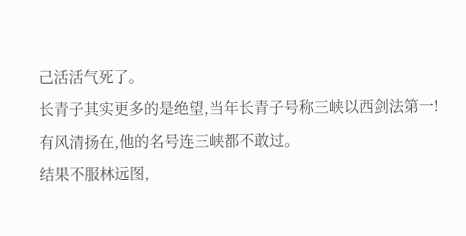己活活气死了。
长青子其实更多的是绝望,当年长青子号称三峡以西剑法第一!
有风清扬在,他的名号连三峡都不敢过。
结果不服林远图,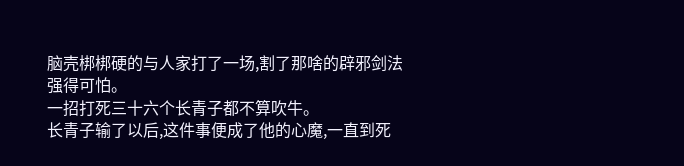脑壳梆梆硬的与人家打了一场,割了那啥的辟邪剑法强得可怕。
一招打死三十六个长青子都不算吹牛。
长青子输了以后,这件事便成了他的心魔,一直到死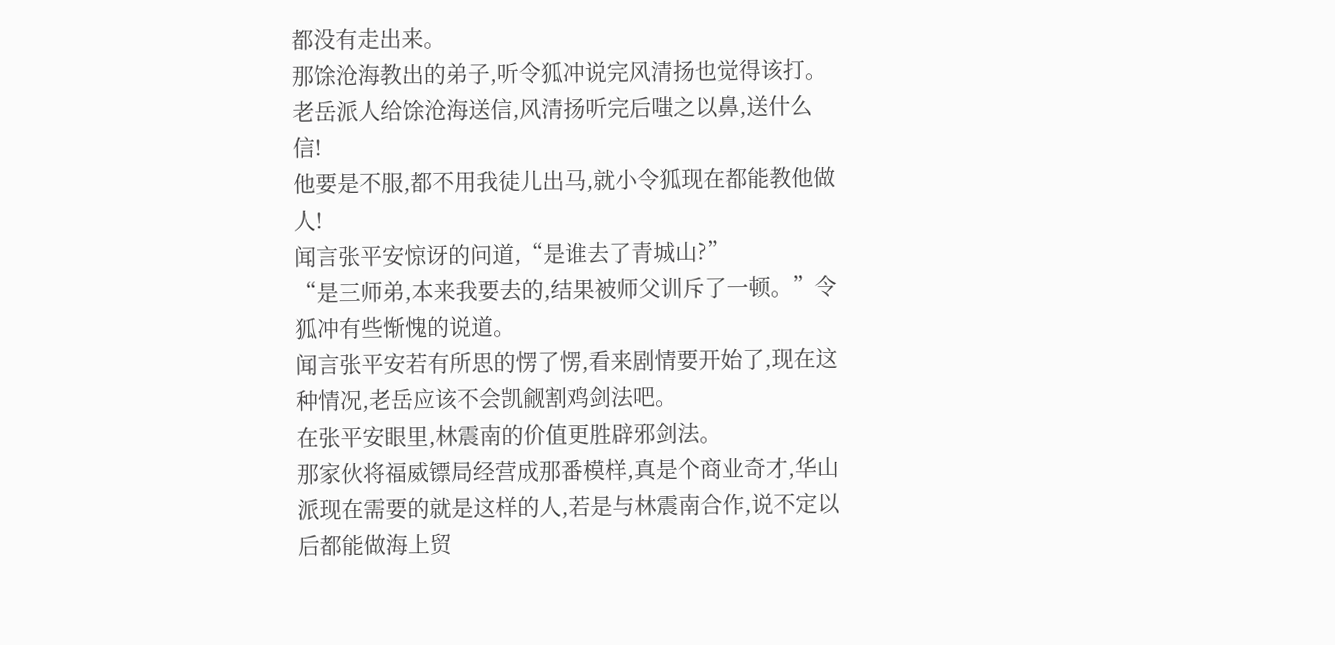都没有走出来。
那馀沧海教出的弟子,听令狐冲说完风清扬也觉得该打。
老岳派人给馀沧海送信,风清扬听完后嗤之以鼻,送什么信!
他要是不服,都不用我徒儿出马,就小令狐现在都能教他做人!
闻言张平安惊讶的问道,“是谁去了青城山?”
“是三师弟,本来我要去的,结果被师父训斥了一顿。”令狐冲有些惭愧的说道。
闻言张平安若有所思的愣了愣,看来剧情要开始了,现在这种情况,老岳应该不会凯觎割鸡剑法吧。
在张平安眼里,林震南的价值更胜辟邪剑法。
那家伙将福威镖局经营成那番模样,真是个商业奇才,华山派现在需要的就是这样的人,若是与林震南合作,说不定以后都能做海上贸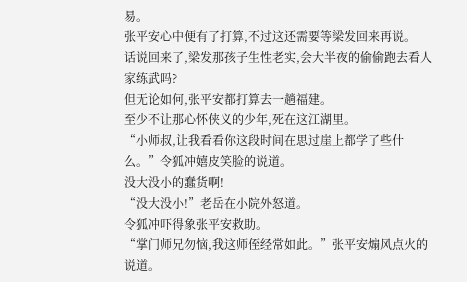易。
张平安心中便有了打算,不过这还需要等梁发回来再说。
话说回来了,梁发那孩子生性老实,会大半夜的偷偷跑去看人家练武吗?
但无论如何,张平安都打算去一趟福建。
至少不让那心怀侠义的少年,死在这江湖里。
“小师叔,让我看看你这段时间在思过崖上都学了些什么。”令狐冲嬉皮笑脸的说道。
没大没小的蠢货啊!
“没大没小!”老岳在小院外怒道。
令狐冲吓得象张平安救助。
“掌门师兄勿恼,我这师侄经常如此。”张平安煽风点火的说道。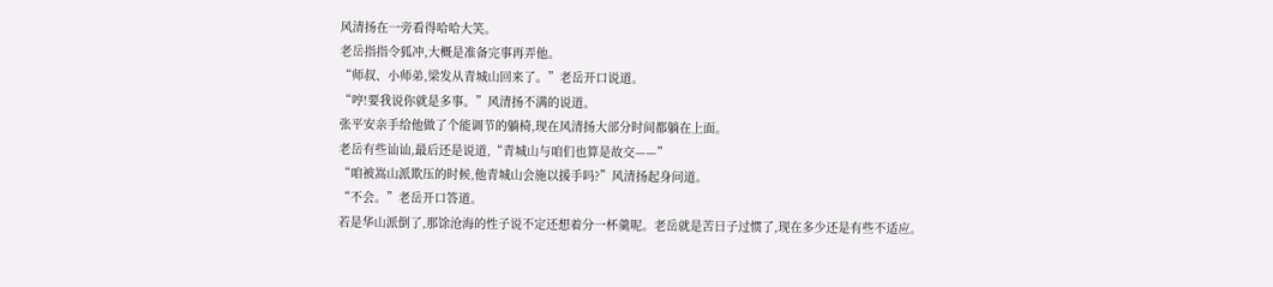风清扬在一旁看得哈哈大笑。
老岳指指令狐冲,大概是准备完事再弄他。
“师叔、小师弟,梁发从青城山回来了。”老岳开口说道。
“哼!要我说你就是多事。”风清扬不满的说道。
张平安亲手给他做了个能调节的躺椅,现在风清扬大部分时间都躺在上面。
老岳有些讪讪,最后还是说道,“青城山与咱们也算是故交——”
“咱被嵩山派欺压的时候,他青城山会施以援手吗?”风清扬起身问道。
“不会。”老岳开口答道。
若是华山派倒了,那馀沧海的性子说不定还想着分一杯羹呢。老岳就是苦日子过惯了,现在多少还是有些不适应。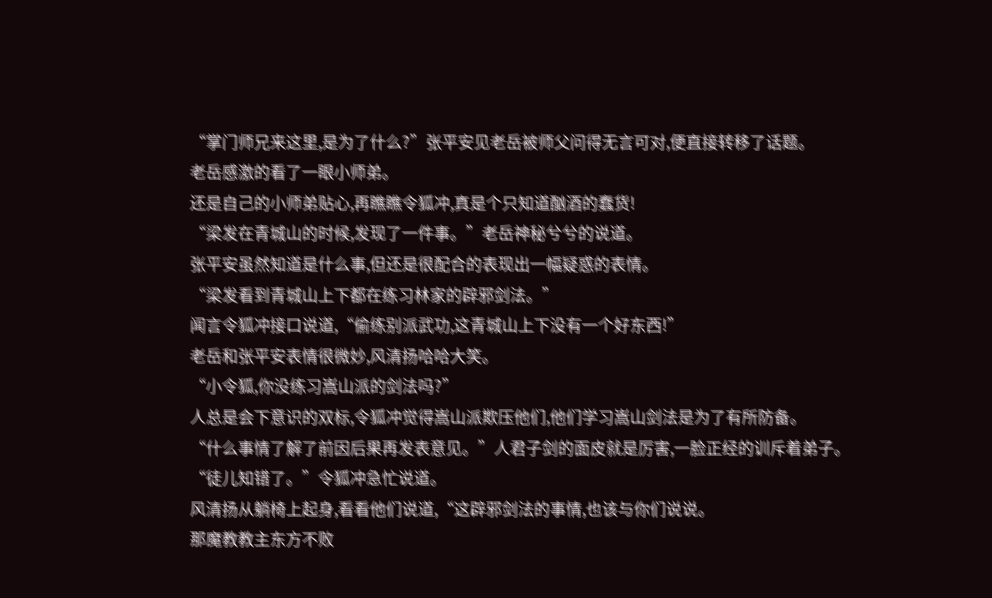“掌门师兄来这里,是为了什么?”张平安见老岳被师父问得无言可对,便直接转移了话题。
老岳感激的看了一眼小师弟。
还是自己的小师弟贴心,再瞧瞧令狐冲,真是个只知道酗酒的蠢货!
“梁发在青城山的时候,发现了一件事。”老岳神秘兮兮的说道。
张平安虽然知道是什么事,但还是很配合的表现出一幅疑惑的表情。
“梁发看到青城山上下都在练习林家的辟邪剑法。”
闻言令狐冲接口说道,“偷练别派武功,这青城山上下没有一个好东西!”
老岳和张平安表情很微妙,风清扬哈哈大笑。
“小令狐,你没练习嵩山派的剑法吗?”
人总是会下意识的双标,令狐冲觉得嵩山派欺压他们,他们学习嵩山剑法是为了有所防备。
“什么事情了解了前因后果再发表意见。”人君子剑的面皮就是厉害,一脸正经的训斥着弟子。
“徒儿知错了。”令狐冲急忙说道。
风清扬从躺椅上起身,看看他们说道,“这辟邪剑法的事情,也该与你们说说。
那魔教教主东方不败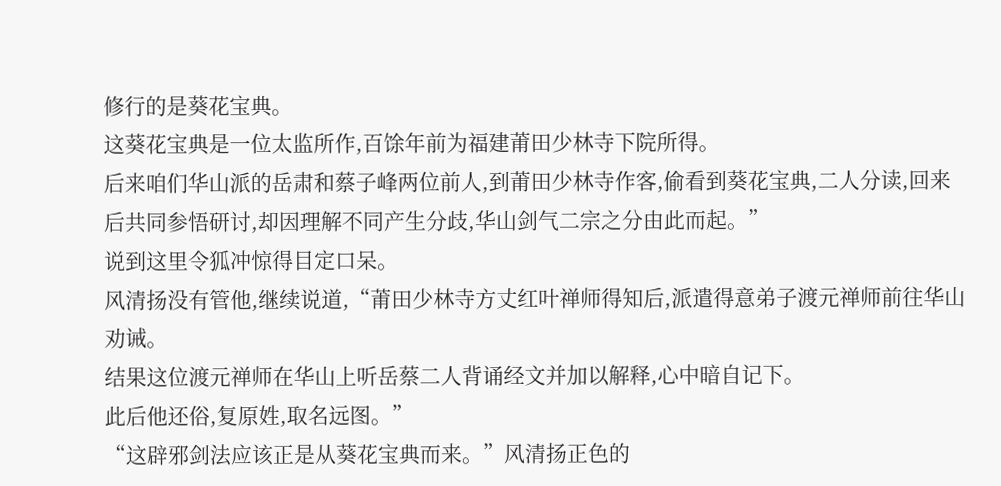修行的是葵花宝典。
这葵花宝典是一位太监所作,百馀年前为福建莆田少林寺下院所得。
后来咱们华山派的岳肃和蔡子峰两位前人,到莆田少林寺作客,偷看到葵花宝典,二人分读,回来后共同参悟研讨,却因理解不同产生分歧,华山剑气二宗之分由此而起。”
说到这里令狐冲惊得目定口呆。
风清扬没有管他,继续说道,“莆田少林寺方丈红叶禅师得知后,派遣得意弟子渡元禅师前往华山劝诫。
结果这位渡元禅师在华山上听岳蔡二人背诵经文并加以解释,心中暗自记下。
此后他还俗,复原姓,取名远图。”
“这辟邪剑法应该正是从葵花宝典而来。”风清扬正色的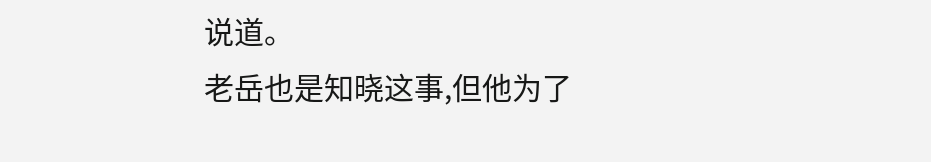说道。
老岳也是知晓这事,但他为了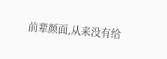前辈颜面,从来没有给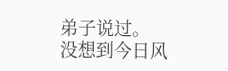弟子说过。
没想到今日风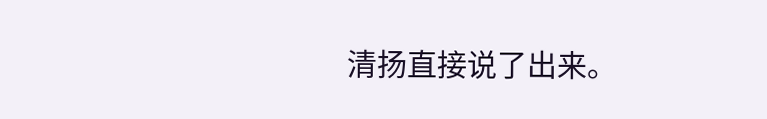清扬直接说了出来。